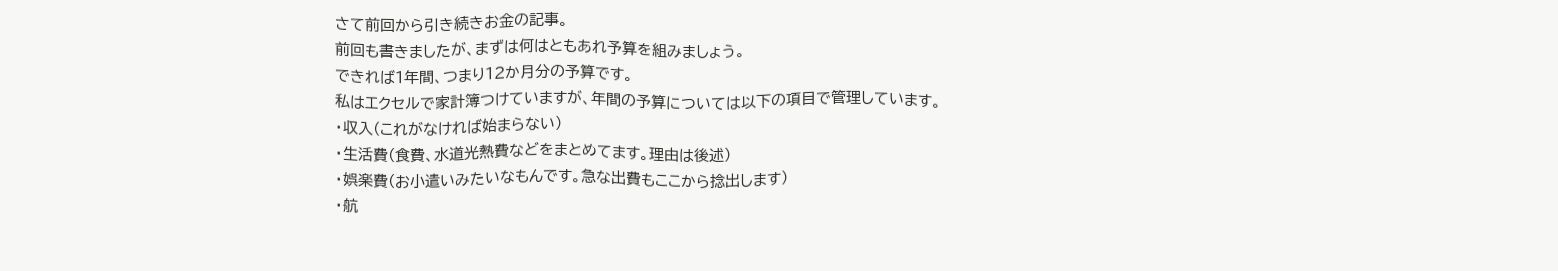さて前回から引き続きお金の記事。
前回も書きましたが、まずは何はともあれ予算を組みましょう。
できれば1年間、つまり12か月分の予算です。
私はエクセルで家計簿つけていますが、年間の予算については以下の項目で管理しています。
・収入(これがなければ始まらない)
・生活費(食費、水道光熱費などをまとめてます。理由は後述)
・娯楽費(お小遣いみたいなもんです。急な出費もここから捻出します)
・航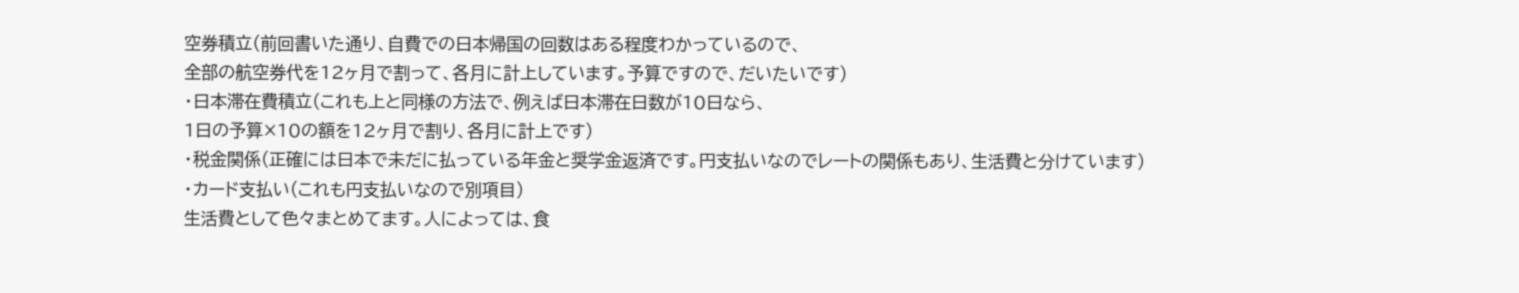空券積立(前回書いた通り、自費での日本帰国の回数はある程度わかっているので、
全部の航空券代を12ヶ月で割って、各月に計上しています。予算ですので、だいたいです)
・日本滞在費積立(これも上と同様の方法で、例えば日本滞在日数が10日なら、
1日の予算×10の額を12ヶ月で割り、各月に計上です)
・税金関係(正確には日本で未だに払っている年金と奨学金返済です。円支払いなのでレートの関係もあり、生活費と分けています)
・カード支払い(これも円支払いなので別項目)
生活費として色々まとめてます。人によっては、食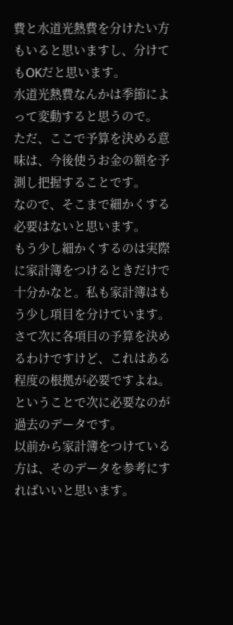費と水道光熱費を分けたい方もいると思いますし、分けてもOKだと思います。
水道光熱費なんかは季節によって変動すると思うので。
ただ、ここで予算を決める意味は、今後使うお金の額を予測し把握することです。
なので、そこまで細かくする必要はないと思います。
もう少し細かくするのは実際に家計簿をつけるときだけで十分かなと。私も家計簿はもう少し項目を分けています。
さて次に各項目の予算を決めるわけですけど、これはある程度の根拠が必要ですよね。
ということで次に必要なのが過去のデータです。
以前から家計簿をつけている方は、そのデータを参考にすればいいと思います。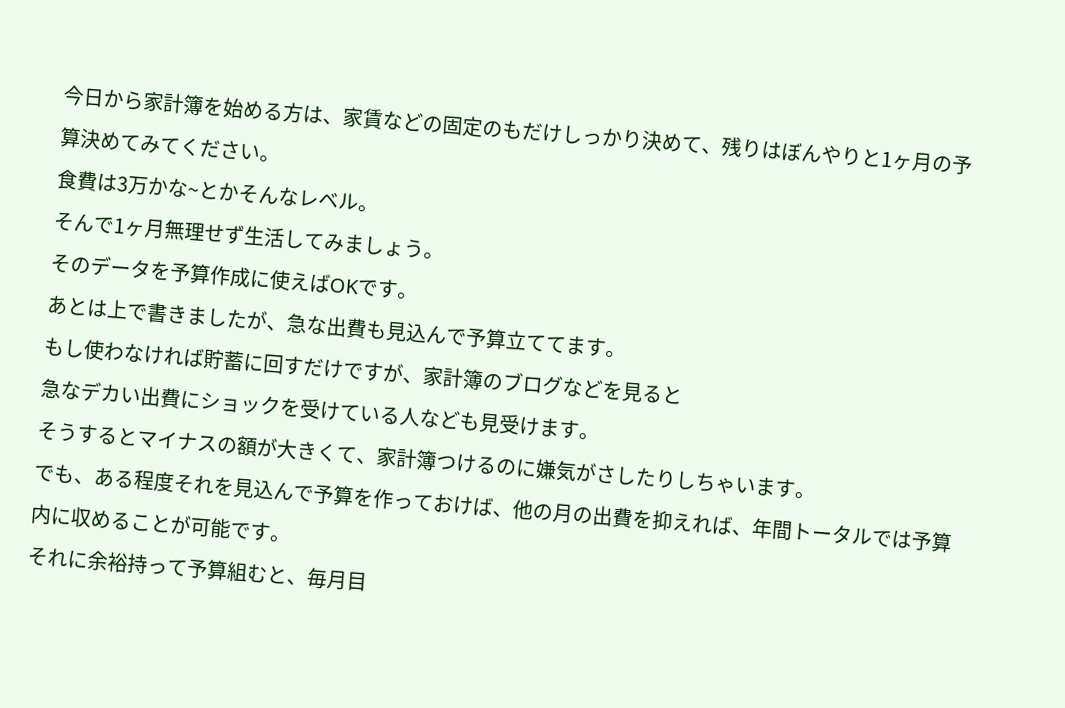今日から家計簿を始める方は、家賃などの固定のもだけしっかり決めて、残りはぼんやりと1ヶ月の予算決めてみてください。
食費は3万かな~とかそんなレベル。
そんで1ヶ月無理せず生活してみましょう。
そのデータを予算作成に使えばOKです。
あとは上で書きましたが、急な出費も見込んで予算立ててます。
もし使わなければ貯蓄に回すだけですが、家計簿のブログなどを見ると
急なデカい出費にショックを受けている人なども見受けます。
そうするとマイナスの額が大きくて、家計簿つけるのに嫌気がさしたりしちゃいます。
でも、ある程度それを見込んで予算を作っておけば、他の月の出費を抑えれば、年間トータルでは予算内に収めることが可能です。
それに余裕持って予算組むと、毎月目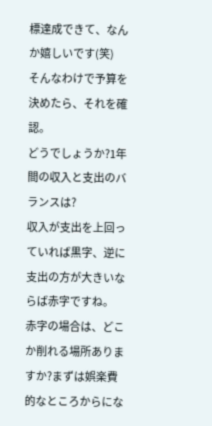標達成できて、なんか嬉しいです(笑)
そんなわけで予算を決めたら、それを確認。
どうでしょうか?1年間の収入と支出のバランスは?
収入が支出を上回っていれば黒字、逆に支出の方が大きいならば赤字ですね。
赤字の場合は、どこか削れる場所ありますか?まずは娯楽費的なところからにな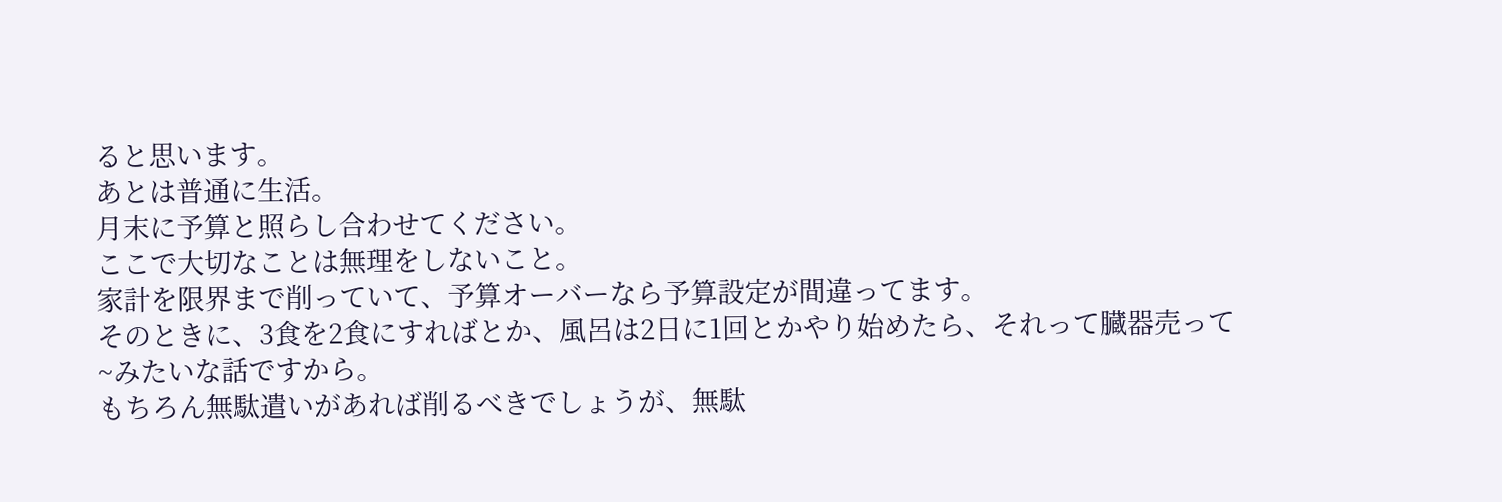ると思います。
あとは普通に生活。
月末に予算と照らし合わせてください。
ここで大切なことは無理をしないこと。
家計を限界まで削っていて、予算オーバーなら予算設定が間違ってます。
そのときに、3食を2食にすればとか、風呂は2日に1回とかやり始めたら、それって臓器売って~みたいな話ですから。
もちろん無駄遣いがあれば削るべきでしょうが、無駄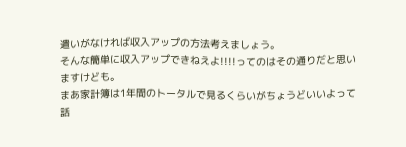遣いがなければ収入アップの方法考えましょう。
そんな簡単に収入アップできねえよ!!!!ってのはその通りだと思いますけども。
まあ家計簿は1年間のトータルで見るくらいがちょうどいいよって話